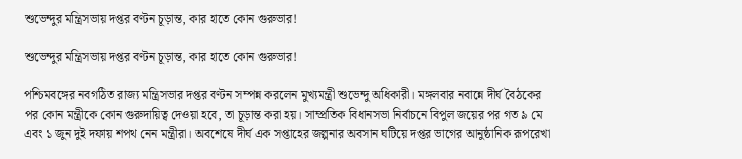শুভেন্দুর মন্ত্রিসভায় দপ্তর বণ্টন চূড়ান্ত, কার হাতে কোন গুরুভার!

শুভেন্দুর মন্ত্রিসভায় দপ্তর বণ্টন চূড়ান্ত, কার হাতে কোন গুরুভার!

পশ্চিমবঙ্গের নবগঠিত রাজ্য মন্ত্রিসভার দপ্তর বণ্টন সম্পন্ন করলেন মুখ্যমন্ত্রী শুভেন্দু অধিকারী। মঙ্গলবার নবান্নে দীর্ঘ বৈঠকের পর কোন মন্ত্রীকে কোন গুরুদায়িত্ব দেওয়া হবে, তা চূড়ান্ত করা হয়। সাম্প্রতিক বিধানসভা নির্বাচনে বিপুল জয়ের পর গত ৯ মে এবং ১ জুন দুই দফায় শপথ নেন মন্ত্রীরা। অবশেষে দীর্ঘ এক সপ্তাহের জল্পনার অবসান ঘটিয়ে দপ্তর ভাগের আনুষ্ঠানিক রূপরেখা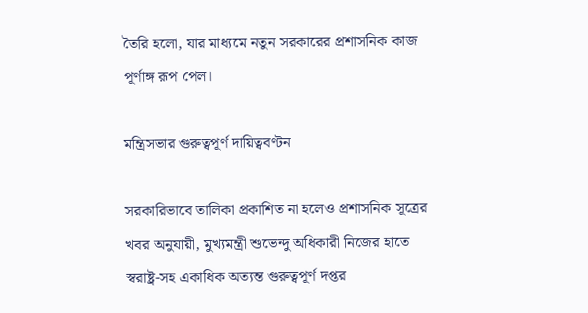তৈরি হলো, যার মাধ্যমে নতুন সরকারের প্রশাসনিক কাজ পূর্ণাঙ্গ রূপ পেল।

মন্ত্রিসভার গুরুত্বপূর্ণ দায়িত্ববণ্টন

সরকারিভাবে তালিকা প্রকাশিত না হলেও প্রশাসনিক সূত্রের খবর অনুযায়ী, মুখ্যমন্ত্রী শুভেন্দু অধিকারী নিজের হাতে স্বরাষ্ট্র-সহ একাধিক অত্যন্ত গুরুত্বপূর্ণ দপ্তর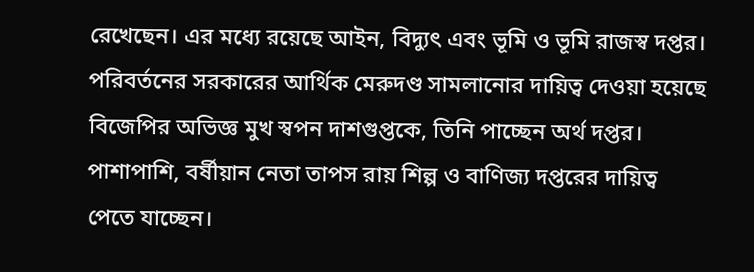রেখেছেন। এর মধ্যে রয়েছে আইন, বিদ্যুৎ এবং ভূমি ও ভূমি রাজস্ব দপ্তর। পরিবর্তনের সরকারের আর্থিক মেরুদণ্ড সামলানোর দায়িত্ব দেওয়া হয়েছে বিজেপির অভিজ্ঞ মুখ স্বপন দাশগুপ্তকে, তিনি পাচ্ছেন অর্থ দপ্তর। পাশাপাশি, বর্ষীয়ান নেতা তাপস রায় শিল্প ও বাণিজ্য দপ্তরের দায়িত্ব পেতে যাচ্ছেন।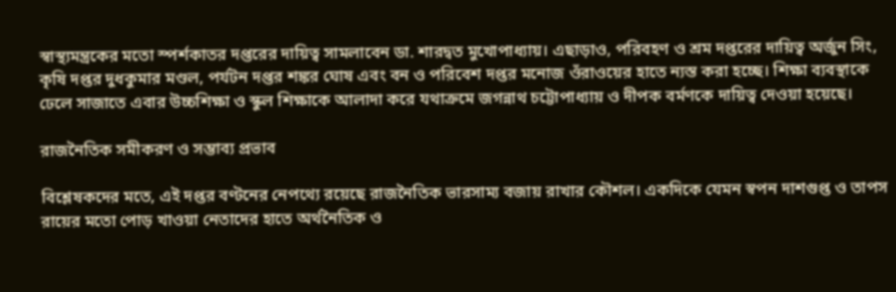স্বাস্থ্যমন্ত্রকের মতো স্পর্শকাতর দপ্তরের দায়িত্ব সামলাবেন ডা. শারদ্বত মুখোপাধ্যায়। এছাড়াও, পরিবহণ ও শ্রম দপ্তরের দায়িত্ব অর্জুন সিং, কৃষি দপ্তর দুধকুমার মণ্ডল, পর্যটন দপ্তর শঙ্কর ঘোষ এবং বন ও পরিবেশ দপ্তর মনোজ ওঁরাওয়ের হাতে ন্যস্ত করা হচ্ছে। শিক্ষা ব্যবস্থাকে ঢেলে সাজাতে এবার উচ্চশিক্ষা ও স্কুল শিক্ষাকে আলাদা করে যথাক্রমে জগন্নাথ চট্টোপাধ্যায় ও দীপক বর্মণকে দায়িত্ব দেওয়া হয়েছে।

রাজনৈতিক সমীকরণ ও সম্ভাব্য প্রভাব

বিশ্লেষকদের মতে, এই দপ্তর বণ্টনের নেপথ্যে রয়েছে রাজনৈতিক ভারসাম্য বজায় রাখার কৌশল। একদিকে যেমন স্বপন দাশগুপ্ত ও তাপস রায়ের মতো পোড় খাওয়া নেতাদের হাতে অর্থনৈতিক ও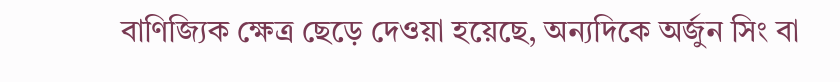বাণিজ্যিক ক্ষেত্র ছেড়ে দেওয়া হয়েছে, অন্যদিকে অর্জুন সিং বা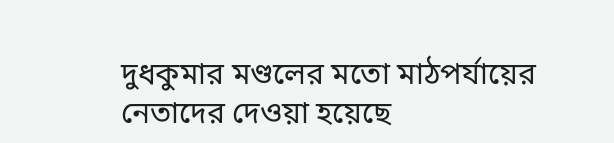দুধকুমার মণ্ডলের মতো মাঠপর্যায়ের নেতাদের দেওয়া হয়েছে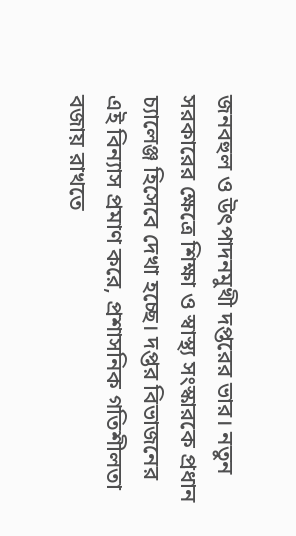জনবহুল ও উৎপাদনমুখী দপ্তরের ভার। নতুন সরকারের ক্ষেত্রে শিক্ষা ও স্বাস্থ্য সংস্কারকে প্রধান চ্যালেঞ্জ হিসেবে দেখা হচ্ছে। দপ্তর বিভাজনের এই বিন্যাস প্রমাণ করে, প্রশাসনিক গতিশীলতা বজায় রাখতে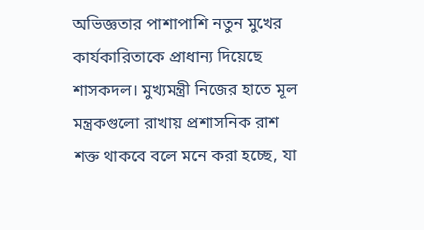অভিজ্ঞতার পাশাপাশি নতুন মুখের কার্যকারিতাকে প্রাধান্য দিয়েছে শাসকদল। মুখ্যমন্ত্রী নিজের হাতে মূল মন্ত্রকগুলো রাখায় প্রশাসনিক রাশ শক্ত থাকবে বলে মনে করা হচ্ছে, যা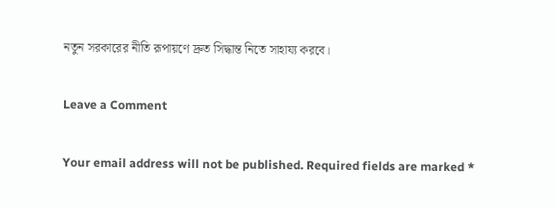নতুন সরকারের নীতি রূপায়ণে দ্রুত সিদ্ধান্ত নিতে সাহায্য করবে।

Leave a Comment

Your email address will not be published. Required fields are marked *